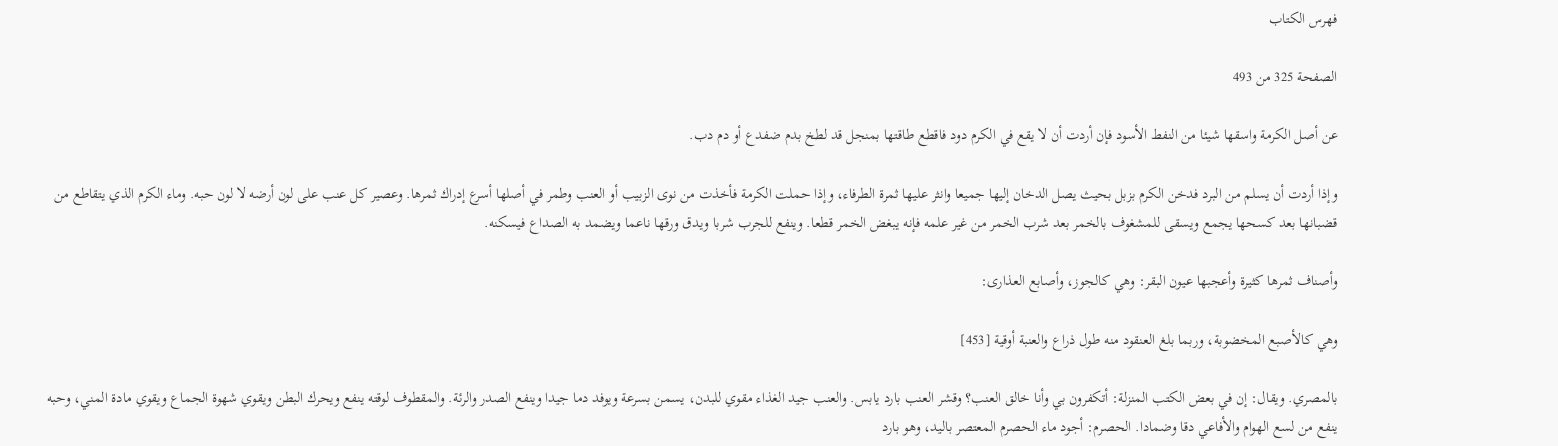فهرس الكتاب

الصفحة 325 من 493

عن أصل الكرمة واسقها شيئا من النفط الأسود فإن أردت أن لا يقع في الكرم دود فاقطع طاقتها بمنجل قد لطخ بدم ضفدع أو دم دب.

وإذا أردت أن يسلم من البرد فدخن الكرم بزبل بحيث يصل الدخان إليها جميعا وانثر عليها ثمرة الطرفاء، وإذا حملت الكرمة فأخذت من نوى الزبيب أو العنب وطمر في أصلها أسرع إدراك ثمرها. وعصير كل عنب على لون أرضه لا لون حبه. وماء الكرم الذي يتقاطع من قضبانها بعد كسحها يجمع ويسقى للمشغوف بالخمر بعد شرب الخمر من غير علمه فإنه يبغض الخمر قطعا. وينفع للجرب شربا ويدق ورقها ناعما ويضمد به الصداع فيسكنه.

وأصناف ثمرها كثيرة وأعجبها عيون البقر: وهي كالجوز، وأصابع العذارى:

وهي كالأصبع المخضوبة، وربما بلغ العنقود منه طول ذراع والعنبة أوقية [453]

بالمصري. ويقال: إن في بعض الكتب المنزلة: أتكفرون بي وأنا خالق العنب؟ وقشر العنب بارد يابس. والعنب جيد الغذاء مقوي للبدن، يسمن بسرعة ويوفد دما جيدا وينفع الصدر والرئة. والمقطوف لوقته ينفع ويحرك البطن ويقوي شهوة الجماع ويقوي مادة المني، وحبه ينفع من لسع الهوام والأفاعي دقا وضمادا. الحصرم: أجود ماء الحصرم المعتصر باليد، وهو بارد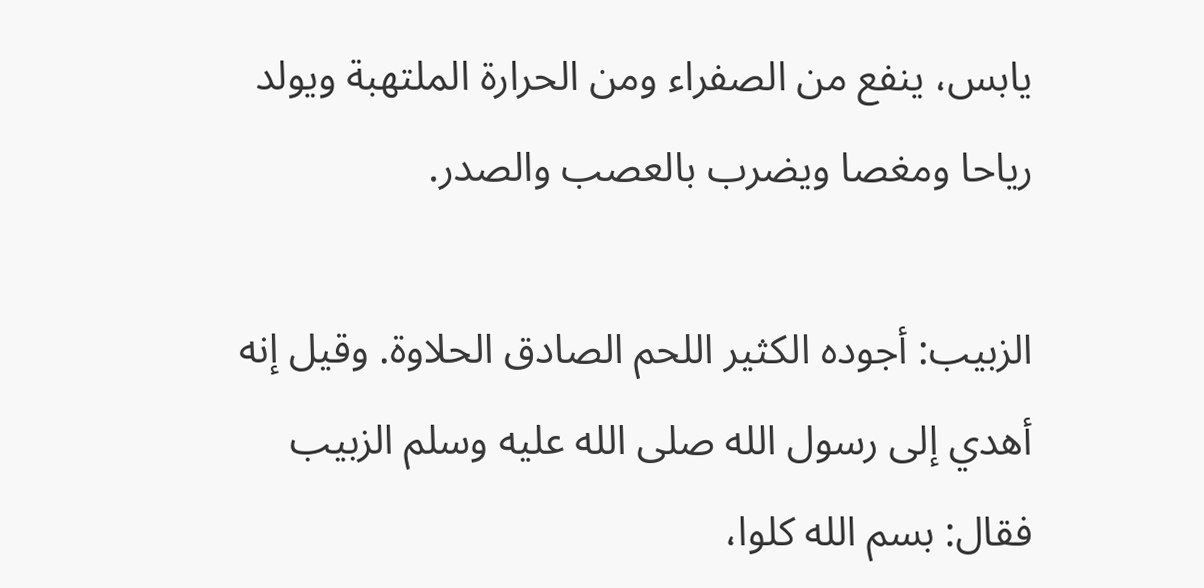يابس، ينفع من الصفراء ومن الحرارة الملتهبة ويولد رياحا ومغصا ويضرب بالعصب والصدر.

الزبيب: أجوده الكثير اللحم الصادق الحلاوة. وقيل إنه أهدي إلى رسول الله صلى الله عليه وسلم الزبيب فقال: بسم الله كلوا،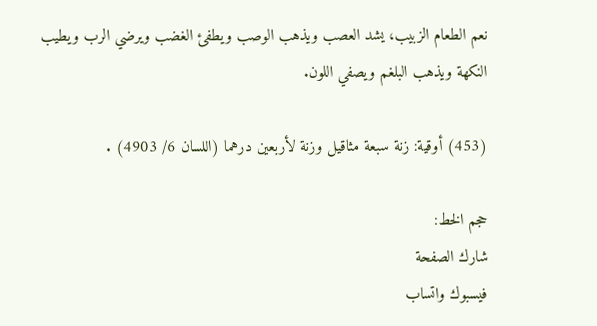نعم الطعام الزبيب، يشد العصب ويذهب الوصب ويطفئ الغضب ويرضي الرب ويطيب النكهة ويذهب البلغم ويصفي اللون.

(453) أوقية: زنة سبعة مثاقيل وزنة لأربعين درهما (اللسان 6/ 4903) .

حجم الخط:
شارك الصفحة
فيسبوك واتساب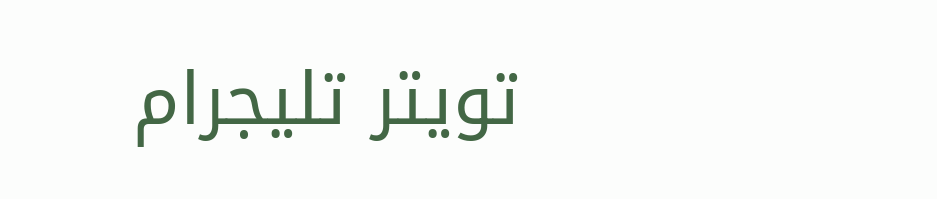تويتر تليجرام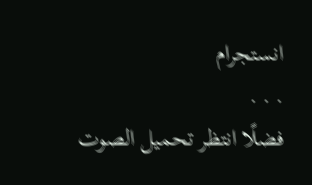انستجرام
. . .
فضلًا انتظر تحميل الصوت